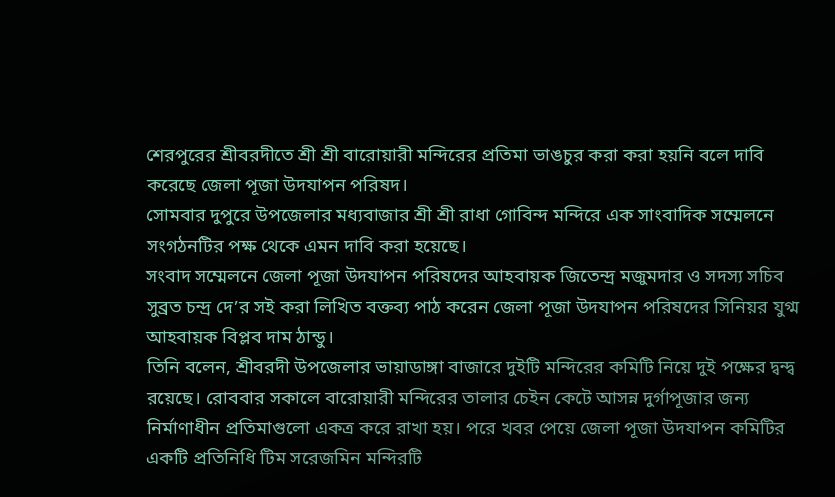শেরপুরের শ্রীবরদীতে শ্রী শ্রী বারোয়ারী মন্দিরের প্রতিমা ভাঙচুর করা করা হয়নি বলে দাবি করেছে জেলা পূজা উদযাপন পরিষদ।
সোমবার দুপুরে উপজেলার মধ্যবাজার শ্রী শ্রী রাধা গোবিন্দ মন্দিরে এক সাংবাদিক সম্মেলনে সংগঠনটির পক্ষ থেকে এমন দাবি করা হয়েছে।
সংবাদ সম্মেলনে জেলা পূজা উদযাপন পরিষদের আহবায়ক জিতেন্দ্র মজুমদার ও সদস্য সচিব সুব্রত চন্দ্র দে’র সই করা লিখিত বক্তব্য পাঠ করেন জেলা পূজা উদযাপন পরিষদের সিনিয়র যুগ্ম আহবায়ক বিপ্লব দাম ঠান্ডু।
তিনি বলেন, শ্রীবরদী উপজেলার ভায়াডাঙ্গা বাজারে দুইটি মন্দিরের কমিটি নিয়ে দুই পক্ষের দ্বন্দ্ব রয়েছে। রোববার সকালে বারোয়ারী মন্দিরের তালার চেইন কেটে আসন্ন দুর্গাপূজার জন্য নির্মাণাধীন প্রতিমাগুলো একত্র করে রাখা হয়। পরে খবর পেয়ে জেলা পূজা উদযাপন কমিটির একটি প্রতিনিধি টিম সরেজমিন মন্দিরটি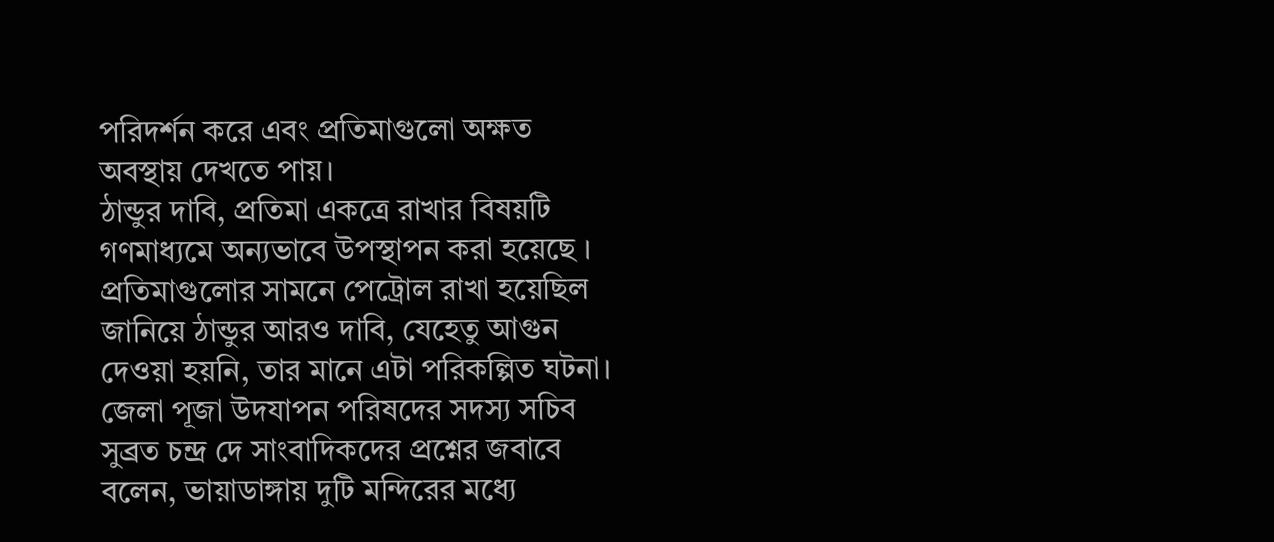পরিদর্শন করে এবং প্রতিমাগুলো অক্ষত অবস্থায় দেখতে পায়।
ঠান্ডুর দাবি, প্রতিমা একত্রে রাখার বিষয়টি গণমাধ্যমে অন্যভাবে উপস্থাপন করা হয়েছে ।
প্রতিমাগুলোর সামনে পেট্রোল রাখা হয়েছিল জানিয়ে ঠান্ডুর আরও দাবি, যেহেতু আগুন দেওয়া হয়নি, তার মানে এটা পরিকল্পিত ঘটনা।
জেলা পূজা উদযাপন পরিষদের সদস্য সচিব সুব্রত চন্দ্র দে সাংবাদিকদের প্রশ্নের জবাবে বলেন, ভায়াডাঙ্গায় দুটি মন্দিরের মধ্যে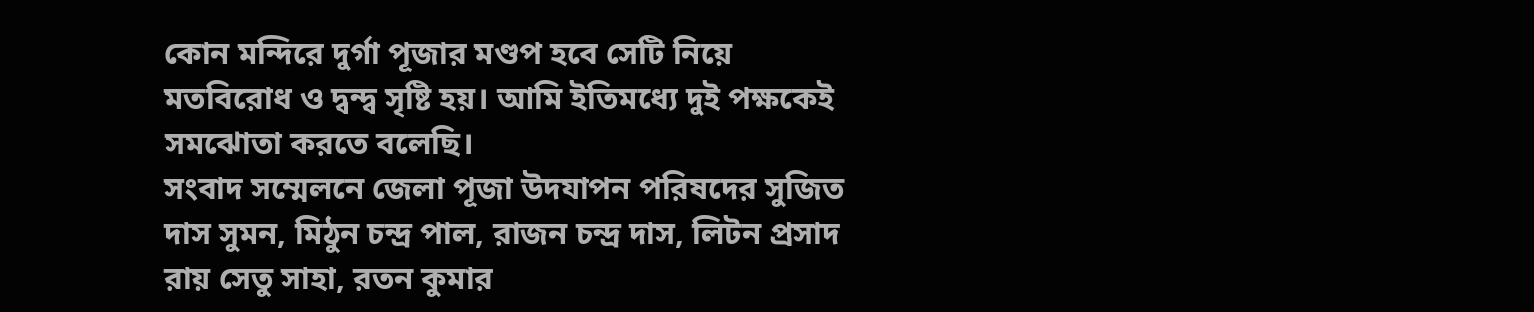কোন মন্দিরে দুর্গা পূজার মণ্ডপ হবে সেটি নিয়ে মতবিরোধ ও দ্বন্দ্ব সৃষ্টি হয়। আমি ইতিমধ্যে দুই পক্ষকেই সমঝোতা করতে বলেছি।
সংবাদ সম্মেলনে জেলা পূজা উদযাপন পরিষদের সুজিত দাস সুমন, মিঠুন চন্দ্র পাল, রাজন চন্দ্র দাস, লিটন প্রসাদ রায় সেতু সাহা, রতন কুমার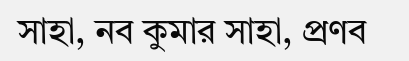সাহা, নব কুমার সাহা, প্রণব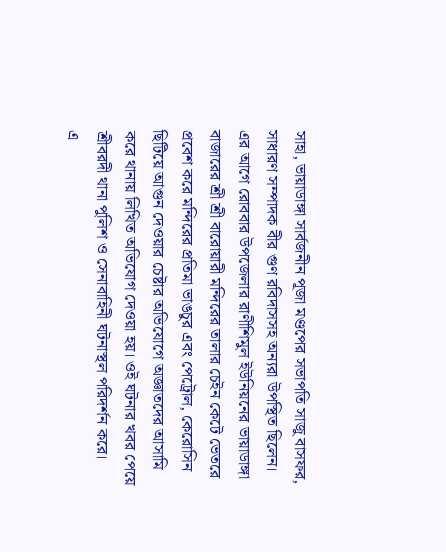সাহা, ভায়াডাঙ্গা সার্বজনীন পূজা মণ্ডপের সভাপতি সাজু বাসফর, সাধারণ সম্পাদক বীর গুণ রবিদাসসহ অন্যরা উপস্থিত ছিলেন।
এর আগে রোববার উপজেলার রাণীশিমুল ইউনিয়নের ভায়াডাঙ্গা বাজারের শ্রী শ্রী বারোয়ারী মন্দিরের তালার চেইন কেটে ভেতরে প্রবেশ করে মন্দিরের প্রতিমা ভাঙচুর এবং পেট্রোল, কেরোসিন ছিটিয়ে আগুন দেওয়ার চেষ্টার অভিযোগে অজ্ঞাতদের আসামি করে থানায় লিখিত অভিযোগ দেওয়া হয়। ওই ঘটনার খবর পেয়ে শ্রীবরদী থানা পুলিশ ও সেনাবাহিনী ঘটনাস্থল পরিদর্শন করে।
এ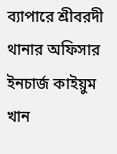ব্যাপারে শ্রীবরদী থানার অফিসার ইনচার্জ কাইয়ুম খান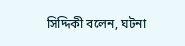সিদ্দিকী বলেন, ঘটনা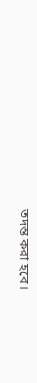তদন্ত করা হবে।